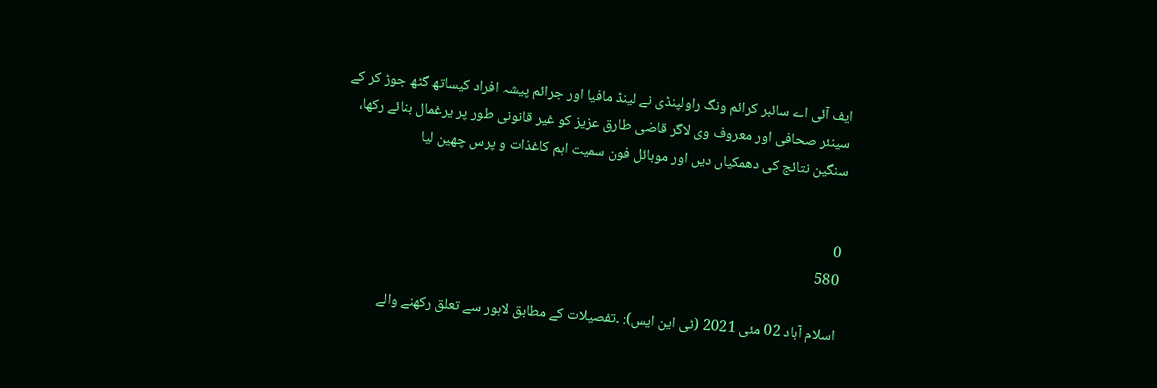ایف آئی اے سائبر کرائم ونگ راولپنڈی نے لینڈ مافیا اور جرائم پیشہ افراد کیساتھ گٹھ جوڑ کر کے سینئر صحافی اور معروف وی لاگر قاضی طارق عزیز کو غیر قانونی طور پر یرغمال بنائے رکھا، سنگین نتائج کی دھمکیاں دیں اور موبائل فون سمیت اہم کاغذات و پرس چھین لیا


0
580

اسلام آباد 02 مئی 2021 (ٹی این ایس): ۔تفصیلات کے مطابق لاہور سے تعلق رکھنے والے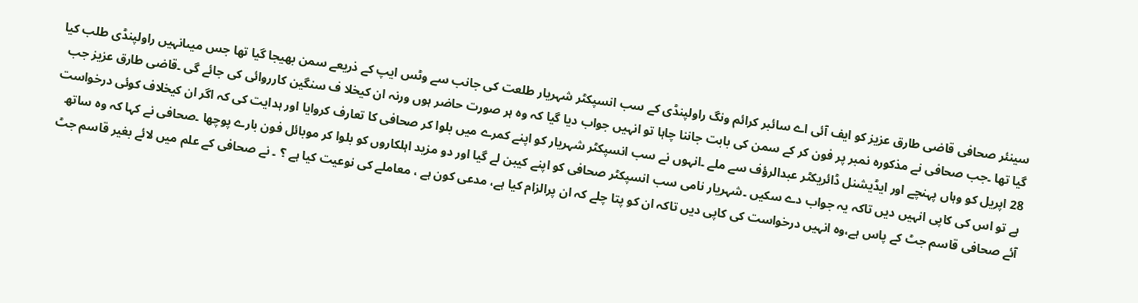سینئر صحافی قاضی طارق عزیز کو ایف آئی اے سائبر کرائم ونگ راولپنڈی کے سب انسپکٹر شہریار طلعت کی جانب سے وٹس ایپ کے ذریعے سمن بھیجا گیا تھا جس میںانہیں راولپنڈی طلب کیا گیا تھا ۔جب صحافی نے مذکورہ نمبر پر فون کر کے سمن کی بابت جاننا چاہا تو انہیں جواب دیا گیا کہ وہ ہر صورت حاضر ہوں ورنہ ان کیخلا ف سنگین کارروائی کی جائے گی ۔قاضی طارق عزیز جب 28 اپریل کو وہاں پہنچے اور ایڈیشنل ڈائریکٹر عبدالرؤف سے ملے ۔انہوں نے سب انسپکٹر شہریار کو اپنے کمرے میں بلوا کر صحافی کا تعارف کروایا اور ہدایت کی کہ اگر ان کیخلاف کوئی درخواست ہے تو اس کی کاپی انہیں دیں تاکہ یہ جواب دے سکیں ۔شہریار نامی سب انسپکٹر صحافی کو اپنے کیبن لے گیا اور دو مزید اہلکاروں کو بلوا کر موبائل فون بارے پوچھا ۔صحافی نے کہا کہ وہ ساتھ آئے صحافی قاسم جٹ کے پاس ہے،وہ انہیں درخواست کی کاپی دیں تاکہ ان کو پتا چلے کہ ان پرالزام کیا ہے، مدعی کون ہے ، معاملے کی نوعیت کیا ہے ؟ ۔ نے صحافی کے علم میں لائے بغیر قاسم جٹ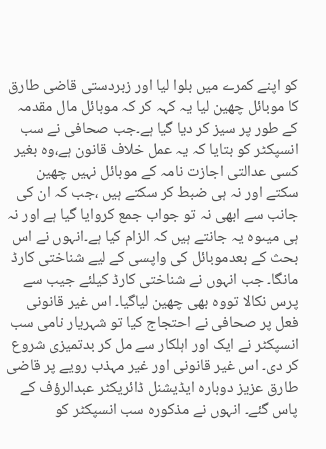کو اپنے کمرے میں بلوا لیا اور زبردستی قاضی طارق کا موبائل چھین لیا یہ کہہ کر کہ موبائل مال مقدمہ کے طور پر سیز کر دیا گیا ہے۔جب صحافی نے سب انسپکٹر کو بتایا کہ یہ عمل خلاف قانون ہے،وہ بغیر کسی عدالتی اجازت نامہ کے موبائل نہیں چھین سکتے اور نہ ہی ضبط کر سکتے ہیں ،جب کہ ان کی جانب سے ابھی نہ تو جواب جمع کروایا گیا ہے اور نہ ہی میںوہ یہ جانتے ہیں کہ الزام کیا ہے۔انہوں نے اس بحث کے بعدموبائل کی واپسی کے لیے شناختی کارڈ مانگا۔ جب انہوں نے شناختی کارڈ کیلئے جیب سے پرس نکالا تووہ بھی چھین لیاگیا۔ اس غیر قانونی فعل پر صحافی نے احتجاج کیا تو شہریار نامی سب انسپکٹر نے ایک اور اہلکار سے مل کر بدتمیزی شروع کر دی۔ اس غیر قانونی اور غیر مہذب رویے پر قاضی طارق عزیز دوبارہ ایڈیشنل ڈائریکٹر عبدالرؤف کے پاس گئے۔ انہوں نے مذکورہ سب انسپکٹر کو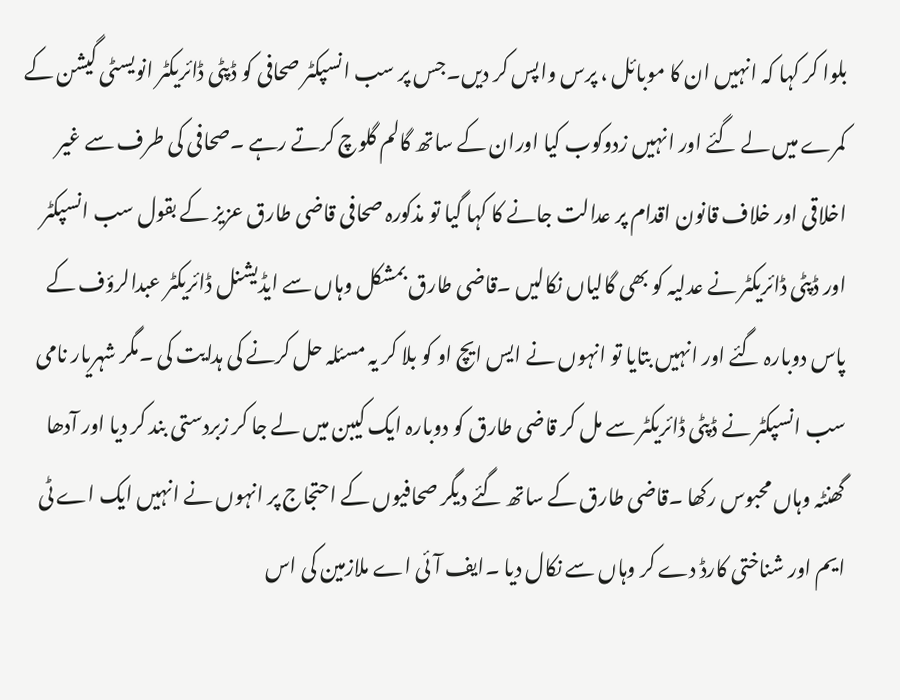بلوا کر کہا کہ انہیں ان کا موبائل ، پرس واپس کر دیں۔جس پر سب انسپکٹر صحافی کو ڈپٹی ڈائریکٹر انویسٹی گیشن کے کمرے میں لے گئے اور انہیں زدوکوب کیا اوران کے ساتھ گالم گلوچ کرتے رہے ۔صحافی کی طرف سے غیر اخلاقی اور خلاف قانون اقدام پر عدالت جانے کا کہا گیا تو مذکورہ صحافی قاضی طارق عزیز کے بقول سب انسپکٹر اور ڈپٹی ڈائریکٹر نے عدلیہ کو بھی گالیاں نکالیں ۔قاضی طارق بمشکل وہاں سے ایڈیشنل ڈائریکٹر عبدالرؤف کے پاس دوبارہ گئے اور انہیں بتایا تو انہوں نے ایس ایچ او کو بلا کر یہ مسئلہ حل کرنے کی ہدایت کی ۔مگر شہریار نامی سب انسپکٹر نے ڈپٹی ڈائریکٹر سے مل کر قاضی طارق کو دوبارہ ایک کیبن میں لے جا کر زبردستی بند کر دیا اور آدھا گھنٹہ وہاں محبوس رکھا ۔قاضی طارق کے ساتھ گئے دیگر صحافیوں کے احتجاج پر انہوں نے انہیں ایک اے ٹی ایم اور شناختی کارڈ دے کر وہاں سے نکال دیا ۔ایف آئی اے ملازمین کی اس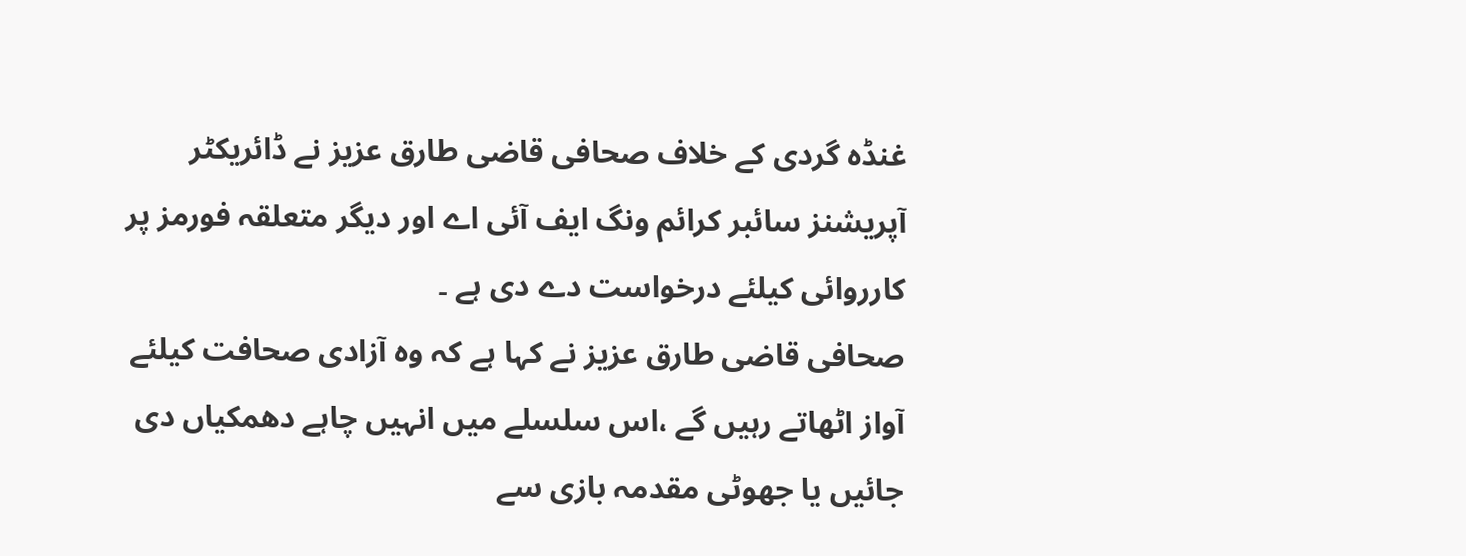غنڈہ گردی کے خلاف صحافی قاضی طارق عزیز نے ڈائریکٹر آپریشنز سائبر کرائم ونگ ایف آئی اے اور دیگر متعلقہ فورمز پر کارروائی کیلئے درخواست دے دی ہے ۔
صحافی قاضی طارق عزیز نے کہا ہے کہ وہ آزادی صحافت کیلئے آواز اٹھاتے رہیں گے ،اس سلسلے میں انہیں چاہے دھمکیاں دی جائیں یا جھوٹی مقدمہ بازی سے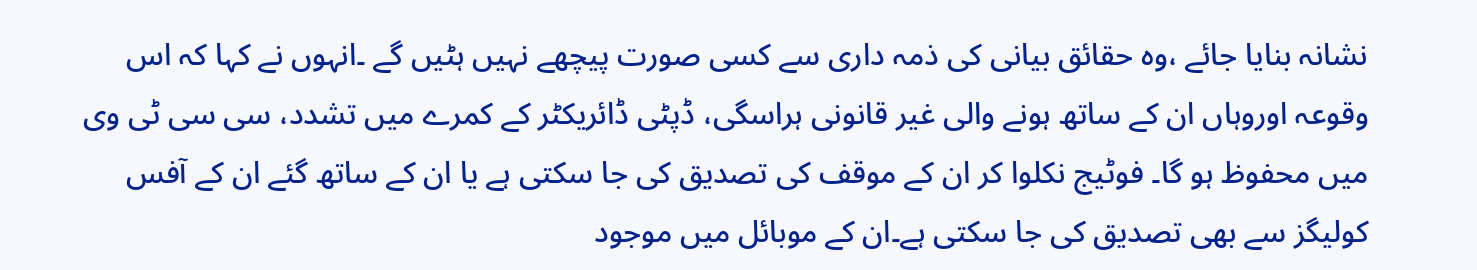نشانہ بنایا جائے ،وہ حقائق بیانی کی ذمہ داری سے کسی صورت پیچھے نہیں ہٹیں گے ۔انہوں نے کہا کہ اس وقوعہ اوروہاں ان کے ساتھ ہونے والی غیر قانونی ہراسگی، ڈپٹی ڈائریکٹر کے کمرے میں تشدد، سی سی ٹی وی میں محفوظ ہو گا۔ فوٹیج نکلوا کر ان کے موقف کی تصدیق کی جا سکتی ہے یا ان کے ساتھ گئے ان کے آفس کولیگز سے بھی تصدیق کی جا سکتی ہے۔ان کے موبائل میں موجود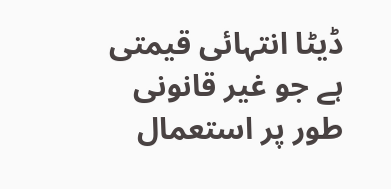ڈیٹا انتہائی قیمتی ہے جو غیر قانونی طور پر استعمال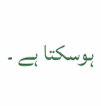ہوسکتا ہے ۔